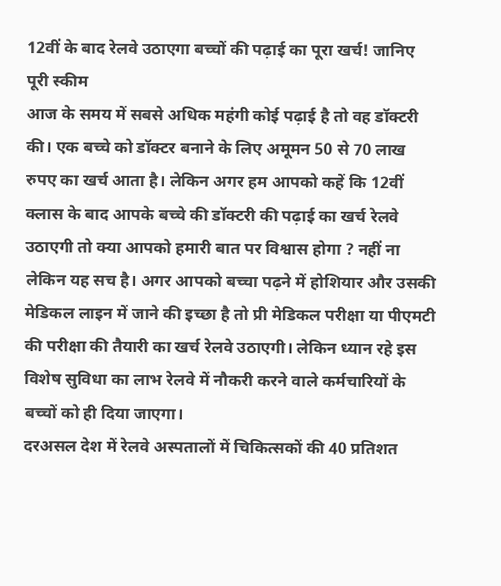12वीं के बाद रेलवे उठाएगा बच्चों की पढ़ाई का पूरा खर्च! जानिए पूरी स्कीम
आज के समय में सबसे अधिक महंगी कोई पढ़ाई है तो वह डॉक्टरी की। एक बच्चे को डॉक्टर बनाने के लिए अमूमन 50 से 70 लाख रुपए का खर्च आता है। लेकिन अगर हम आपको कहें कि 12वीं क्लास के बाद आपके बच्चे की डॉक्टरी की पढ़ाई का खर्च रेलवे उठाएगी तो क्या आपको हमारी बात पर विश्वास होगा ? नहीं ना लेकिन यह सच है। अगर आपको बच्चा पढ़ने में होशियार और उसकी मेडिकल लाइन में जाने की इच्छा है तो प्री मेडिकल परीक्षा या पीएमटी की परीक्षा की तैयारी का खर्च रेलवे उठाएगी। लेकिन ध्यान रहे इस विशेष सुविधा का लाभ रेलवे में नौकरी करने वाले कर्मचारियों के बच्चों को ही दिया जाएगा।
दरअसल देश में रेलवे अस्पतालों में चिकित्सकों की 40 प्रतिशत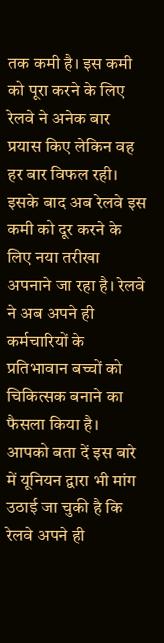तक कमी है। इस कमी को पूरा करने के लिए रेलवे ने अनेक बार प्रयास किए लेकिन वह हर बार विफल रही। इसके बाद अब रेलवे इस कमी को दूर करने के लिए नया तरीखा अपनाने जा रहा है। रेलवे ने अब अपने ही कर्मचारियों के प्रतिभावान बच्चों को चिकित्सक बनाने का फैसला किया है।
आपको बता दें इस बारे में यूनियन द्वारा भी मांग उठाई जा चुकी है कि रेलवे अपने ही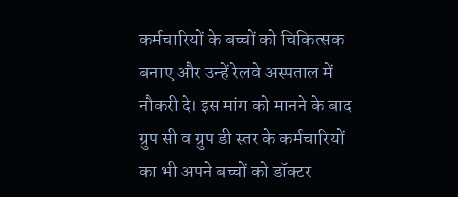कर्मचारियों के बच्चों को चिकित्सक बनाए और उन्हें रेलवे अस्पताल में नौकरी दे। इस मांग को मानने के बाद ग्रुप सी व ग्रुप डी स्तर के कर्मचारियों का भी अपने बच्चों को डॉक्टर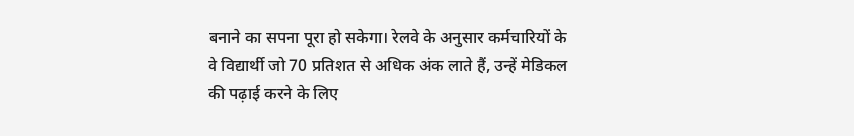बनाने का सपना पूरा हो सकेगा। रेलवे के अनुसार कर्मचारियों के वे विद्यार्थी जो 70 प्रतिशत से अधिक अंक लाते हैं, उन्हें मेडिकल की पढ़ाई करने के लिए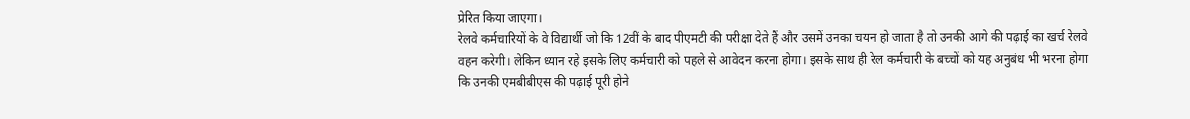प्रेरित किया जाएगा।
रेलवे कर्मचारियों के वे विद्यार्थी जो कि 12वीं के बाद पीएमटी की परीक्षा देते हैं और उसमें उनका चयन हो जाता है तो उनकी आगे की पढ़ाई का खर्च रेलवे वहन करेगी। लेकिन ध्यान रहे इसके लिए कर्मचारी को पहले से आवेदन करना होगा। इसके साथ ही रेल कर्मचारी के बच्चों को यह अनुबंध भी भरना होगा कि उनकी एमबीबीएस की पढ़ाई पूरी होने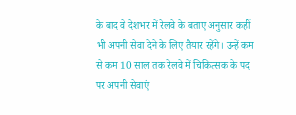के बाद वे देशभर में रेलवे के बताए अनुसार कहीं भी अपनी सेवा देने के लिए तैयार रहेंगे। उन्हें कम से कम 10 साल तक रेलवे में चिकित्सक के पद पर अपनी सेवाएं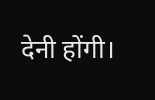देनी होंगी।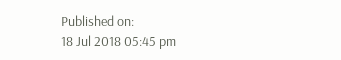Published on:
18 Jul 2018 05:45 pm